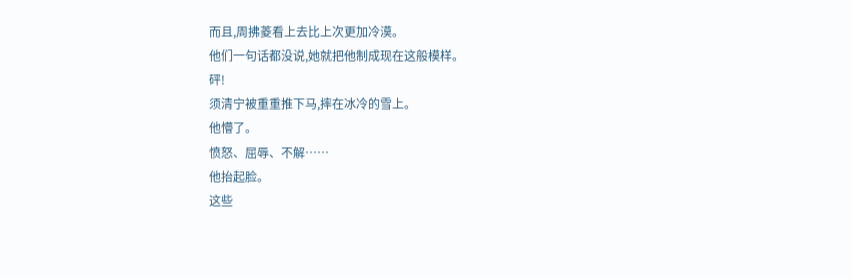而且,周拂菱看上去比上次更加冷漠。
他们一句话都没说,她就把他制成现在这般模样。
砰!
须清宁被重重推下马,摔在冰冷的雪上。
他懵了。
愤怒、屈辱、不解……
他抬起脸。
这些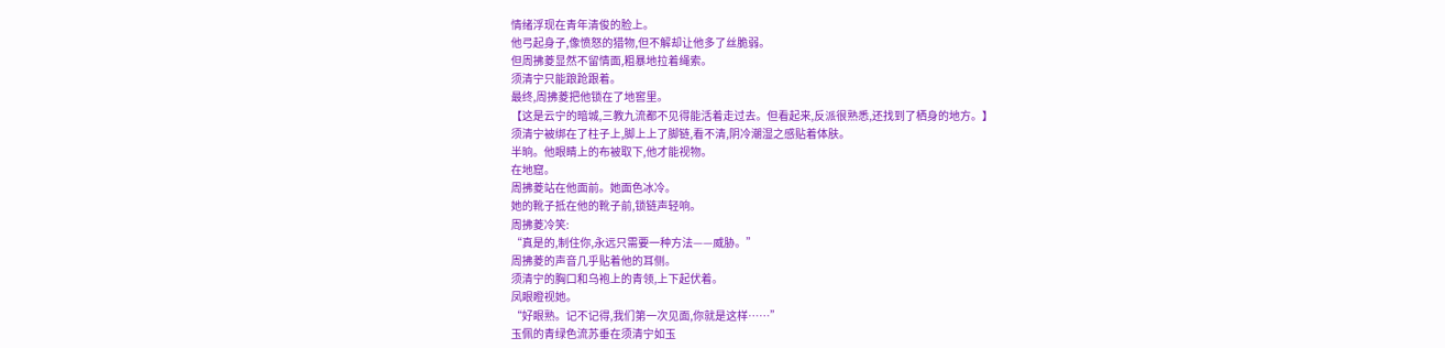情绪浮现在青年清俊的脸上。
他弓起身子,像愤怒的猎物,但不解却让他多了丝脆弱。
但周拂菱显然不留情面,粗暴地拉着绳索。
须清宁只能踉跄跟着。
最终,周拂菱把他锁在了地窖里。
【这是云宁的暗城,三教九流都不见得能活着走过去。但看起来,反派很熟悉,还找到了栖身的地方。】
须清宁被绑在了柱子上,脚上上了脚链,看不清,阴冷潮湿之感贴着体肤。
半晌。他眼睛上的布被取下,他才能视物。
在地窟。
周拂菱站在他面前。她面色冰冷。
她的靴子抵在他的靴子前,锁链声轻响。
周拂菱冷笑:
“真是的,制住你,永远只需要一种方法——威胁。”
周拂菱的声音几乎贴着他的耳侧。
须清宁的胸口和乌袍上的青领,上下起伏着。
凤眼瞪视她。
“好眼熟。记不记得,我们第一次见面,你就是这样……”
玉佩的青绿色流苏垂在须清宁如玉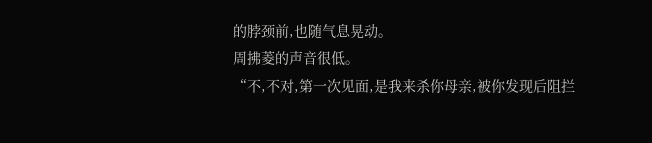的脖颈前,也随气息晃动。
周拂菱的声音很低。
“不,不对,第一次见面,是我来杀你母亲,被你发现后阻拦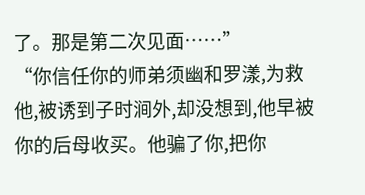了。那是第二次见面……”
“你信任你的师弟须幽和罗漾,为救他,被诱到子时涧外,却没想到,他早被你的后母收买。他骗了你,把你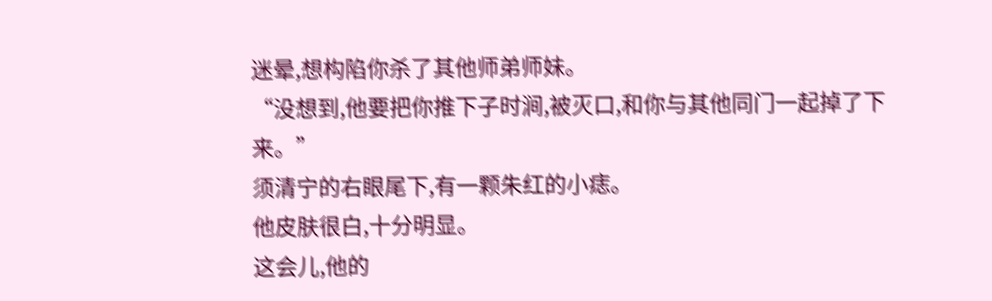迷晕,想构陷你杀了其他师弟师妹。
“没想到,他要把你推下子时涧,被灭口,和你与其他同门一起掉了下来。”
须清宁的右眼尾下,有一颗朱红的小痣。
他皮肤很白,十分明显。
这会儿,他的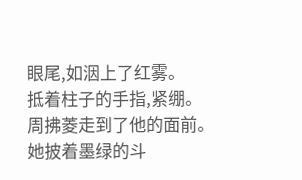眼尾,如洇上了红雾。
抵着柱子的手指,紧绷。
周拂菱走到了他的面前。
她披着墨绿的斗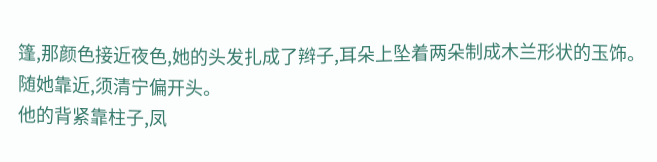篷,那颜色接近夜色,她的头发扎成了辫子,耳朵上坠着两朵制成木兰形状的玉饰。
随她靠近,须清宁偏开头。
他的背紧靠柱子,凤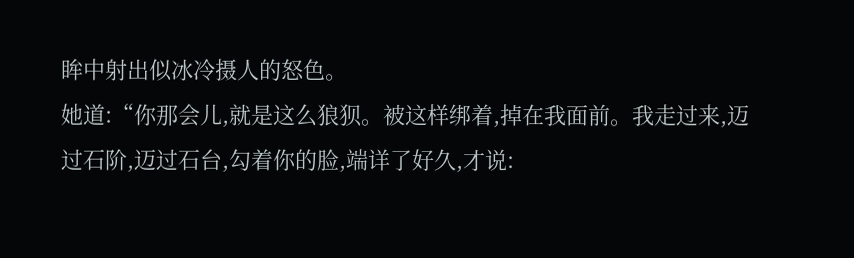眸中射出似冰冷摄人的怒色。
她道:“你那会儿,就是这么狼狈。被这样绑着,掉在我面前。我走过来,迈过石阶,迈过石台,勾着你的脸,端详了好久,才说: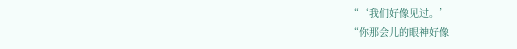“‘我们好像见过。’
“你那会儿的眼神好像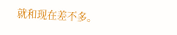就和现在差不多。